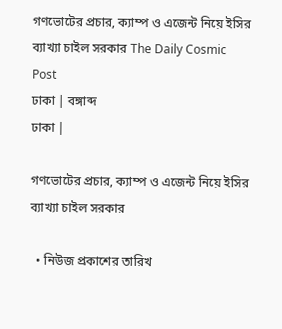গণভোটের প্রচার, ক্যাম্প ও এজেন্ট নিয়ে ইসির ব্যাখ্যা চাইল সরকার The Daily Cosmic Post
ঢাকা | বঙ্গাব্দ
ঢাকা |

গণভোটের প্রচার, ক্যাম্প ও এজেন্ট নিয়ে ইসির ব্যাখ্যা চাইল সরকার

  • নিউজ প্রকাশের তারিখ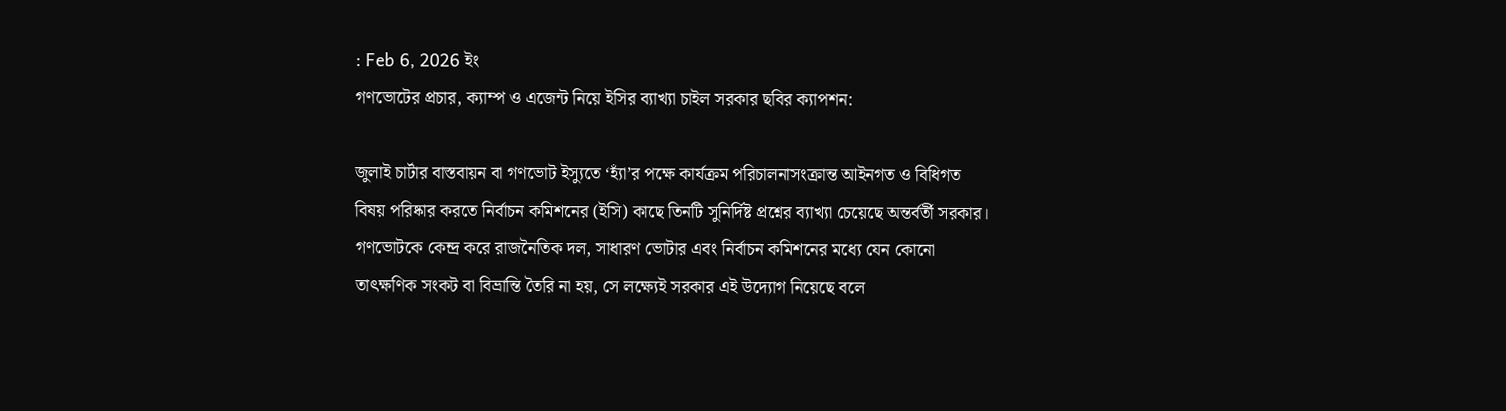: Feb 6, 2026 ইং
গণভোটের প্রচার, ক্যাম্প ও এজেন্ট নিয়ে ইসির ব্যাখ্যা চাইল সরকার ছবির ক্যাপশন:

জুলাই চার্টার বাস্তবায়ন বা গণভোট ইস্যুতে ‘হ্যাঁ’র পক্ষে কার্যক্রম পরিচালনাসংক্রান্ত আইনগত ও বিধিগত বিষয় পরিষ্কার করতে নির্বাচন কমিশনের (ইসি) কাছে তিনটি সুনির্দিষ্ট প্রশ্নের ব্যাখ্যা চেয়েছে অন্তর্বর্তী সরকার। গণভোটকে কেন্দ্র করে রাজনৈতিক দল, সাধারণ ভোটার এবং নির্বাচন কমিশনের মধ্যে যেন কোনো তাৎক্ষণিক সংকট বা বিভ্রান্তি তৈরি না হয়, সে লক্ষ্যেই সরকার এই উদ্যোগ নিয়েছে বলে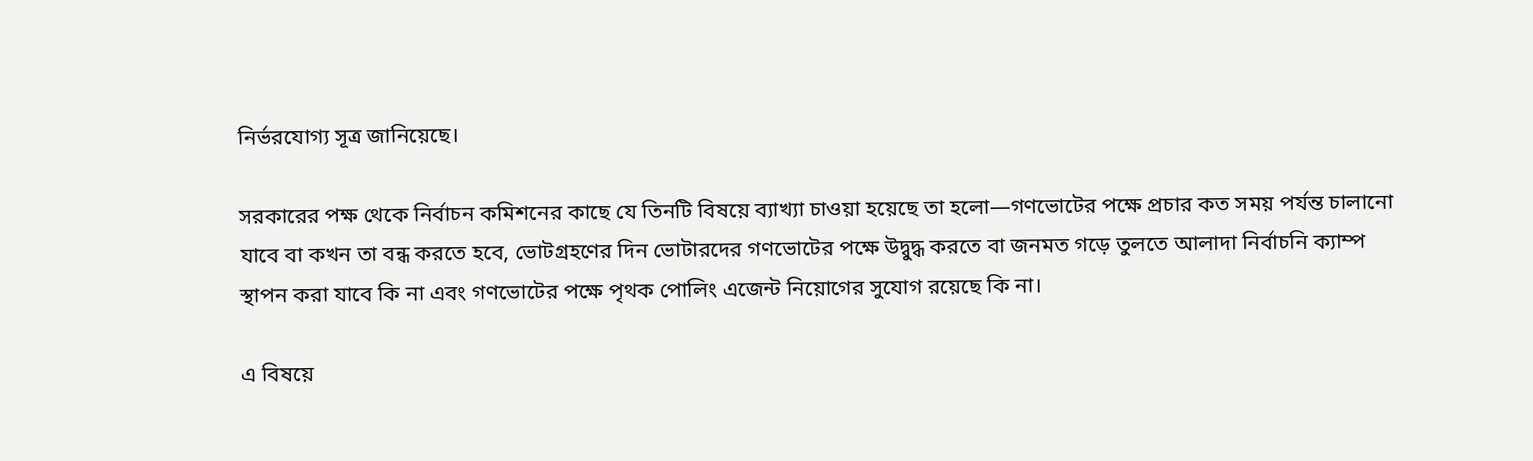নির্ভরযোগ্য সূত্র জানিয়েছে।

সরকারের পক্ষ থেকে নির্বাচন কমিশনের কাছে যে তিনটি বিষয়ে ব্যাখ্যা চাওয়া হয়েছে তা হলো—গণভোটের পক্ষে প্রচার কত সময় পর্যন্ত চালানো যাবে বা কখন তা বন্ধ করতে হবে, ভোটগ্রহণের দিন ভোটারদের গণভোটের পক্ষে উদ্বুদ্ধ করতে বা জনমত গড়ে তুলতে আলাদা নির্বাচনি ক্যাম্প স্থাপন করা যাবে কি না এবং গণভোটের পক্ষে পৃথক পোলিং এজেন্ট নিয়োগের সুযোগ রয়েছে কি না।

এ বিষয়ে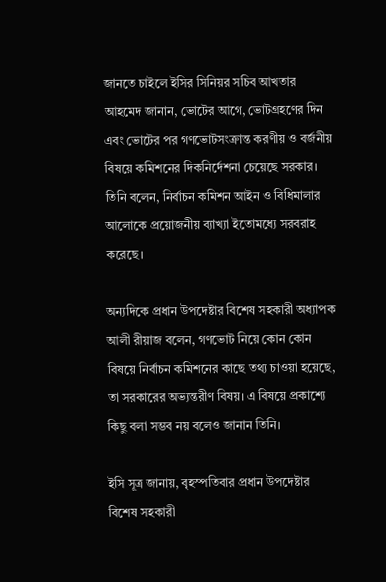জানতে চাইলে ইসির সিনিয়র সচিব আখতার আহমেদ জানান, ভোটের আগে, ভোটগ্রহণের দিন এবং ভোটের পর গণভোটসংক্রান্ত করণীয় ও বর্জনীয় বিষয়ে কমিশনের দিকনির্দেশনা চেয়েছে সরকার। তিনি বলেন, নির্বাচন কমিশন আইন ও বিধিমালার আলোকে প্রয়োজনীয় ব্যাখ্যা ইতোমধ্যে সরবরাহ করেছে।

অন্যদিকে প্রধান উপদেষ্টার বিশেষ সহকারী অধ্যাপক আলী রীয়াজ বলেন, গণভোট নিয়ে কোন কোন বিষয়ে নির্বাচন কমিশনের কাছে তথ্য চাওয়া হয়েছে, তা সরকারের অভ্যন্তরীণ বিষয়। এ বিষয়ে প্রকাশ্যে কিছু বলা সম্ভব নয় বলেও জানান তিনি।

ইসি সূত্র জানায়, বৃহস্পতিবার প্রধান উপদেষ্টার বিশেষ সহকারী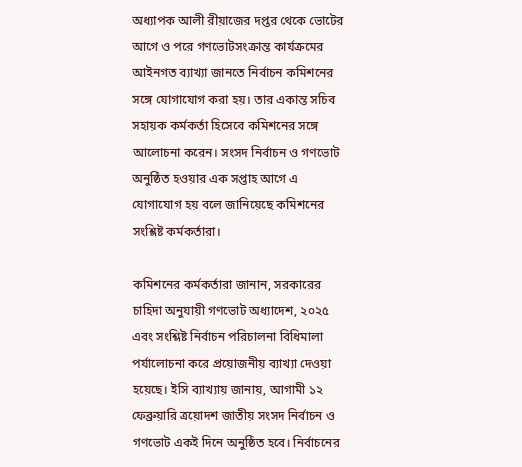অধ্যাপক আলী রীয়াজের দপ্তর থেকে ভোটের আগে ও পরে গণভোটসংক্রান্ত কার্যক্রমের আইনগত ব্যাখ্যা জানতে নির্বাচন কমিশনের সঙ্গে যোগাযোগ করা হয়। তার একান্ত সচিব সহায়ক কর্মকর্তা হিসেবে কমিশনের সঙ্গে আলোচনা করেন। সংসদ নির্বাচন ও গণভোট অনুষ্ঠিত হওয়ার এক সপ্তাহ আগে এ যোগাযোগ হয় বলে জানিয়েছে কমিশনের সংশ্লিষ্ট কর্মকর্তারা।

কমিশনের কর্মকর্তারা জানান, সরকারের চাহিদা অনুযায়ী গণভোট অধ্যাদেশ, ২০২৫ এবং সংশ্লিষ্ট নির্বাচন পরিচালনা বিধিমালা পর্যালোচনা করে প্রয়োজনীয় ব্যাখ্যা দেওয়া হয়েছে। ইসি ব্যাখ্যায় জানায়, আগামী ১২ ফেব্রুয়ারি ত্রয়োদশ জাতীয় সংসদ নির্বাচন ও গণভোট একই দিনে অনুষ্ঠিত হবে। নির্বাচনের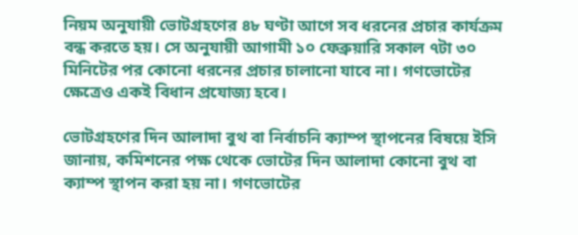নিয়ম অনুযায়ী ভোটগ্রহণের ৪৮ ঘণ্টা আগে সব ধরনের প্রচার কার্যক্রম বন্ধ করতে হয়। সে অনুযায়ী আগামী ১০ ফেব্রুয়ারি সকাল ৭টা ৩০ মিনিটের পর কোনো ধরনের প্রচার চালানো যাবে না। গণভোটের ক্ষেত্রেও একই বিধান প্রযোজ্য হবে।

ভোটগ্রহণের দিন আলাদা বুথ বা নির্বাচনি ক্যাম্প স্থাপনের বিষয়ে ইসি জানায়, কমিশনের পক্ষ থেকে ভোটের দিন আলাদা কোনো বুথ বা ক্যাম্প স্থাপন করা হয় না। গণভোটের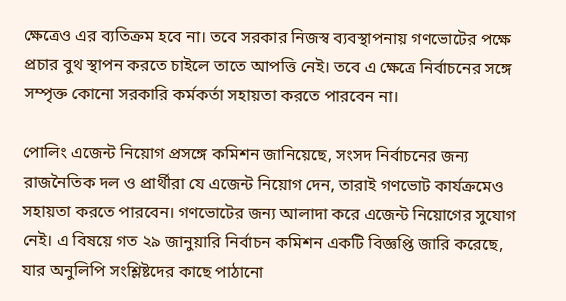ক্ষেত্রেও এর ব্যতিক্রম হবে না। তবে সরকার নিজস্ব ব্যবস্থাপনায় গণভোটের পক্ষে প্রচার বুথ স্থাপন করতে চাইলে তাতে আপত্তি নেই। তবে এ ক্ষেত্রে নির্বাচনের সঙ্গে সম্পৃক্ত কোনো সরকারি কর্মকর্তা সহায়তা করতে পারবেন না।

পোলিং এজেন্ট নিয়োগ প্রসঙ্গে কমিশন জানিয়েছে, সংসদ নির্বাচনের জন্য রাজনৈতিক দল ও প্রার্থীরা যে এজেন্ট নিয়োগ দেন, তারাই গণভোট কার্যক্রমেও সহায়তা করতে পারবেন। গণভোটের জন্য আলাদা করে এজেন্ট নিয়োগের সুযোগ নেই। এ বিষয়ে গত ২৯ জানুয়ারি নির্বাচন কমিশন একটি বিজ্ঞপ্তি জারি করেছে, যার অনুলিপি সংশ্লিষ্টদের কাছে পাঠানো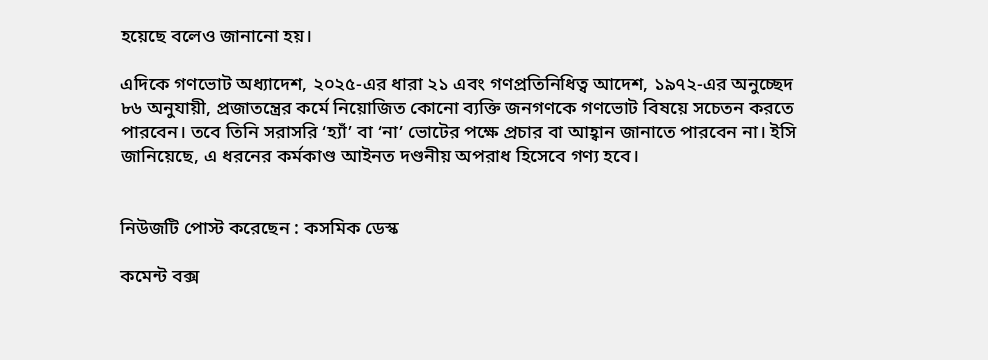হয়েছে বলেও জানানো হয়।

এদিকে গণভোট অধ্যাদেশ, ২০২৫-এর ধারা ২১ এবং গণপ্রতিনিধিত্ব আদেশ, ১৯৭২-এর অনুচ্ছেদ ৮৬ অনুযায়ী, প্রজাতন্ত্রের কর্মে নিয়োজিত কোনো ব্যক্তি জনগণকে গণভোট বিষয়ে সচেতন করতে পারবেন। তবে তিনি সরাসরি ‘হ্যাঁ’ বা ‘না’ ভোটের পক্ষে প্রচার বা আহ্বান জানাতে পারবেন না। ইসি জানিয়েছে, এ ধরনের কর্মকাণ্ড আইনত দণ্ডনীয় অপরাধ হিসেবে গণ্য হবে।


নিউজটি পোস্ট করেছেন : কসমিক ডেস্ক

কমেন্ট বক্স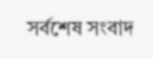সর্বশেষ সংবাদ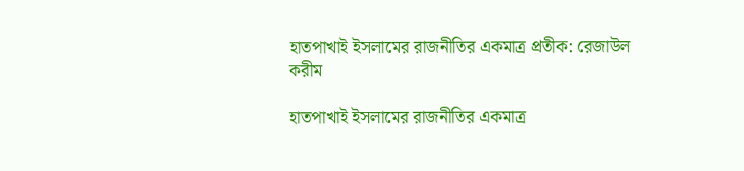হাতপাখাই ইসলামের রাজনীতির একমাত্র প্রতীক: রেজাউল করীম

হাতপাখাই ইসলামের রাজনীতির একমাত্র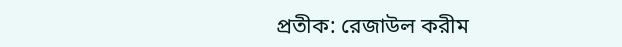প্রতীক: রেজাউল করীম